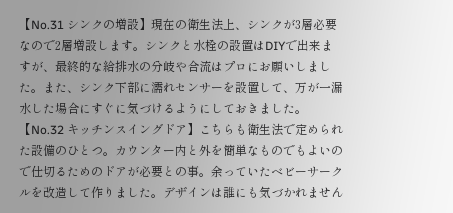【No.31 シンクの増設】現在の衛生法上、シンクが3層必要なので2層増設します。シンクと水栓の設置はDIYで出来ますが、最終的な給排水の分岐や合流はプロにお願いしました。また、シンク下部に濡れセンサーを設置して、万が一漏水した場合にすぐに気づけるようにしておきました。【No.32 キッチンスイングドア】こちらも衛生法で定められた設備のひとつ。カウンター内と外を簡単なものでもよいので仕切るためのドアが必要との事。余っていたベビーサークルを改造して作りました。デザインは誰にも気づかれません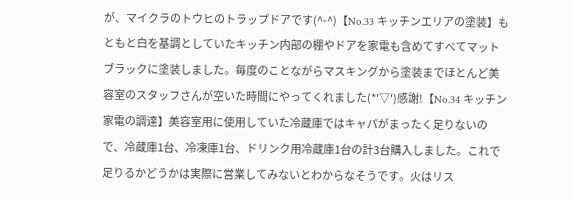が、マイクラのトウヒのトラップドアです(^-^)【No.33 キッチンエリアの塗装】もともと白を基調としていたキッチン内部の棚やドアを家電も含めてすべてマットブラックに塗装しました。毎度のことながらマスキングから塗装までほとんど美容室のスタッフさんが空いた時間にやってくれました(*'▽')感謝!【No.34 キッチン家電の調達】美容室用に使用していた冷蔵庫ではキャパがまったく足りないので、冷蔵庫1台、冷凍庫1台、ドリンク用冷蔵庫1台の計3台購入しました。これで足りるかどうかは実際に営業してみないとわからなそうです。火はリス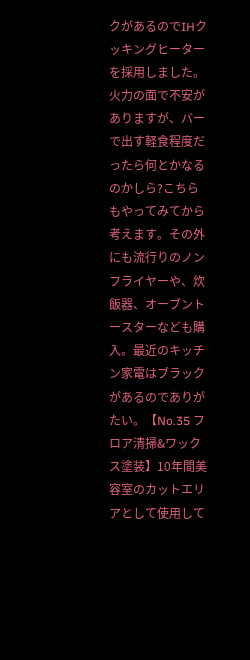クがあるのでIHクッキングヒーターを採用しました。火力の面で不安がありますが、バーで出す軽食程度だったら何とかなるのかしら?こちらもやってみてから考えます。その外にも流行りのノンフライヤーや、炊飯器、オーブントースターなども購入。最近のキッチン家電はブラックがあるのでありがたい。【No.35 フロア清掃&ワックス塗装】10年間美容室のカットエリアとして使用して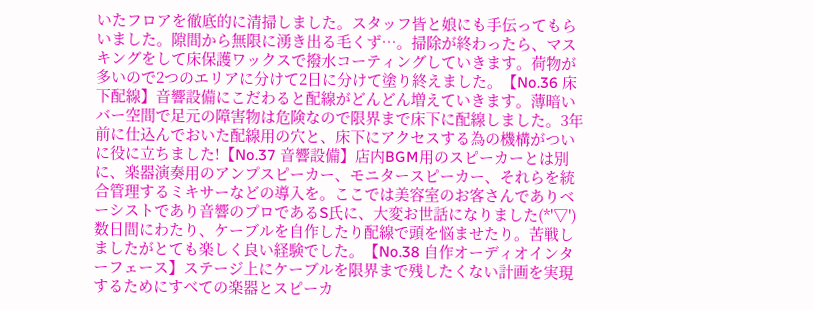いたフロアを徹底的に清掃しました。スタッフ皆と娘にも手伝ってもらいました。隙間から無限に湧き出る毛くず…。掃除が終わったら、マスキングをして床保護ワックスで撥水コーティングしていきます。荷物が多いので2つのエリアに分けて2日に分けて塗り終えました。【No.36 床下配線】音響設備にこだわると配線がどんどん増えていきます。薄暗いバー空間で足元の障害物は危険なので限界まで床下に配線しました。3年前に仕込んでおいた配線用の穴と、床下にアクセスする為の機構がついに役に立ちました!【No.37 音響設備】店内BGM用のスピーカーとは別に、楽器演奏用のアンプスピーカー、モニタースピーカー、それらを統合管理するミキサーなどの導入を。ここでは美容室のお客さんでありベーシストであり音響のプロであるS氏に、大変お世話になりました(*'▽')数日間にわたり、ケーブルを自作したり配線で頭を悩ませたり。苦戦しましたがとても楽しく良い経験でした。【No.38 自作オーディオインターフェース】ステージ上にケーブルを限界まで残したくない計画を実現するためにすべての楽器とスピーカ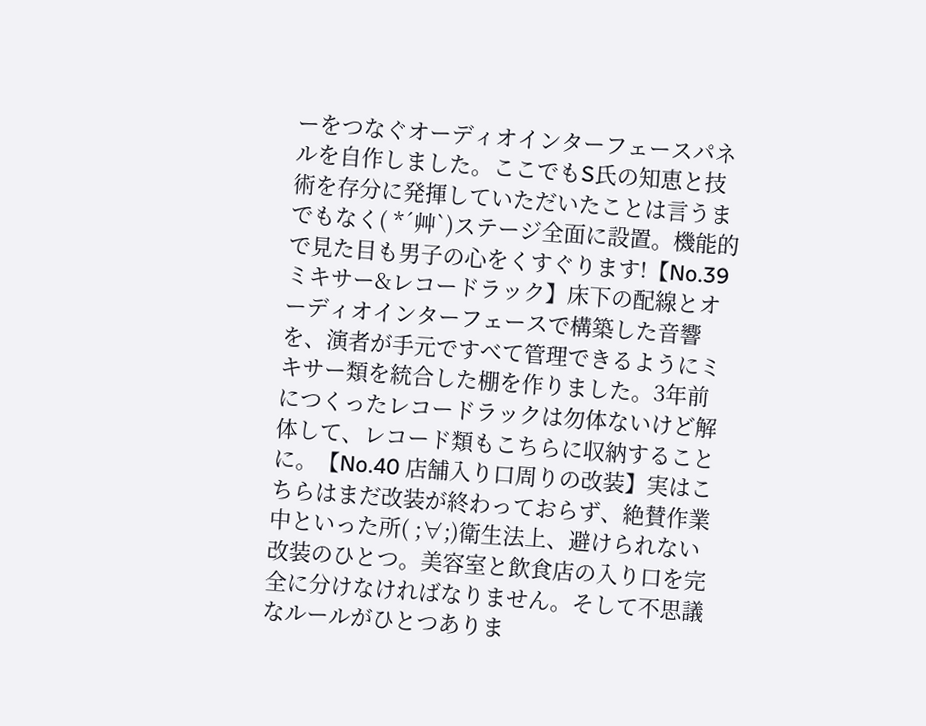ーをつなぐオーディオインターフェースパネルを自作しました。ここでもS氏の知恵と技術を存分に発揮していただいたことは言うまでもなく( *´艸`)ステージ全面に設置。機能的で見た目も男子の心をくすぐります!【No.39 ミキサー&レコードラック】床下の配線とオーディオインターフェースで構築した音響を、演者が手元ですべて管理できるようにミキサー類を統合した棚を作りました。3年前につくったレコードラックは勿体ないけど解体して、レコード類もこちらに収納することに。【No.40 店舗入り口周りの改装】実はこちらはまだ改装が終わっておらず、絶賛作業中といった所( ;∀;)衛生法上、避けられない改装のひとつ。美容室と飲食店の入り口を完全に分けなければなりません。そして不思議なルールがひとつありま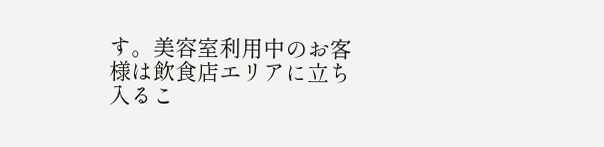す。美容室利用中のお客様は飲食店エリアに立ち入るこ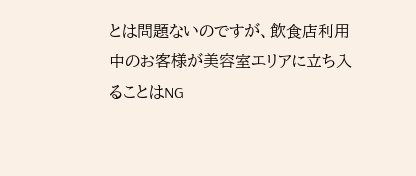とは問題ないのですが、飲食店利用中のお客様が美容室エリアに立ち入ることはNG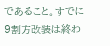であること。すでに9割方改装は終わ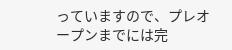っていますので、プレオープンまでには完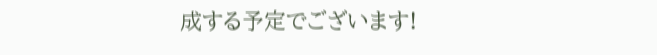成する予定でございます!